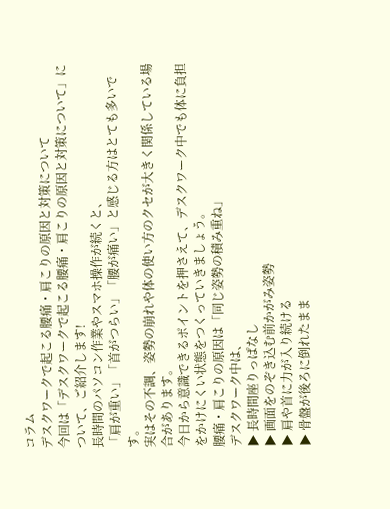コラム
デスクワークで起こる腰痛・肩こりの原因と対策について
今回は「デスクワークで起こる腰痛・肩こりの原因と対策について」について、ご紹介します!
長時間のパソコン作業やスマホ操作が続くと、
「肩が重い」「首がつらい」「腰が痛い」と感じる方はとても多いです。
実はその不調、姿勢の崩れや体の使い方のクセが大きく関係している場合があります。
今日から意識できるポイントを押さえて、デスクワーク中でも体に負担をかけにくい状態をつくっていきましょう。
腰痛・肩こりの原因は「同じ姿勢の積み重ね」
デスクワーク中は、
▶ 長時間座りっぱなし
▶ 画面をのぞき込む前かがみ姿勢
▶ 肩や首に力が入り続ける
▶ 骨盤が後ろに倒れたまま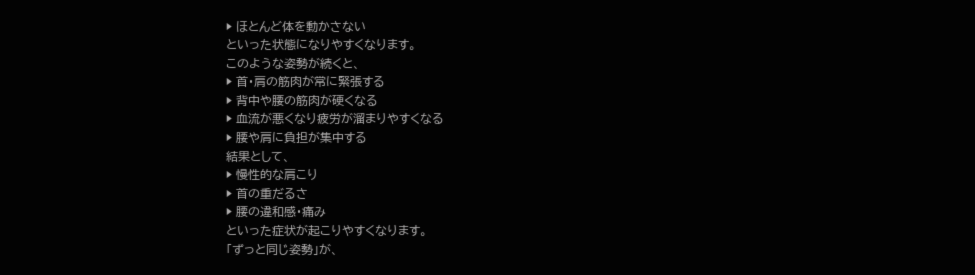▶ ほとんど体を動かさない
といった状態になりやすくなります。
このような姿勢が続くと、
▶ 首・肩の筋肉が常に緊張する
▶ 背中や腰の筋肉が硬くなる
▶ 血流が悪くなり疲労が溜まりやすくなる
▶ 腰や肩に負担が集中する
結果として、
▶ 慢性的な肩こり
▶ 首の重だるさ
▶ 腰の違和感・痛み
といった症状が起こりやすくなります。
「ずっと同じ姿勢」が、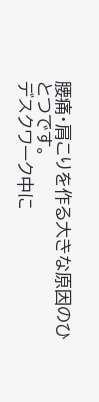腰痛・肩こりを作る大きな原因のひとつです。
デスクワーク中に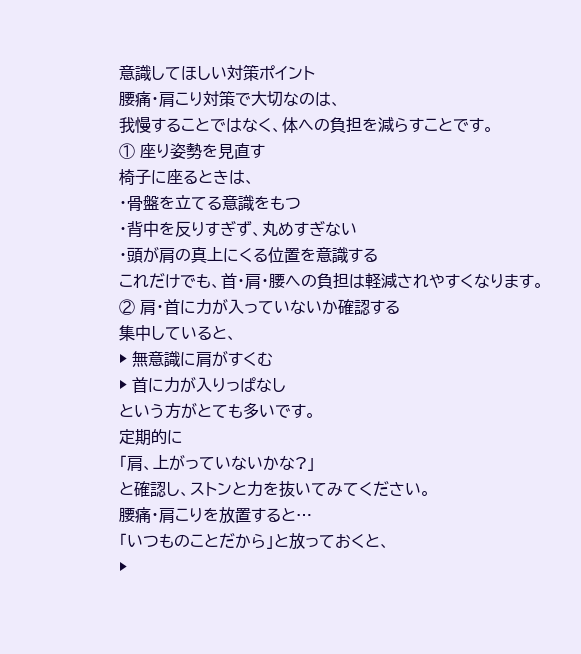意識してほしい対策ポイント
腰痛・肩こり対策で大切なのは、
我慢することではなく、体への負担を減らすことです。
① 座り姿勢を見直す
椅子に座るときは、
・骨盤を立てる意識をもつ
・背中を反りすぎず、丸めすぎない
・頭が肩の真上にくる位置を意識する
これだけでも、首・肩・腰への負担は軽減されやすくなります。
② 肩・首に力が入っていないか確認する
集中していると、
▶ 無意識に肩がすくむ
▶ 首に力が入りっぱなし
という方がとても多いです。
定期的に
「肩、上がっていないかな?」
と確認し、ストンと力を抜いてみてください。
腰痛・肩こりを放置すると…
「いつものことだから」と放っておくと、
▶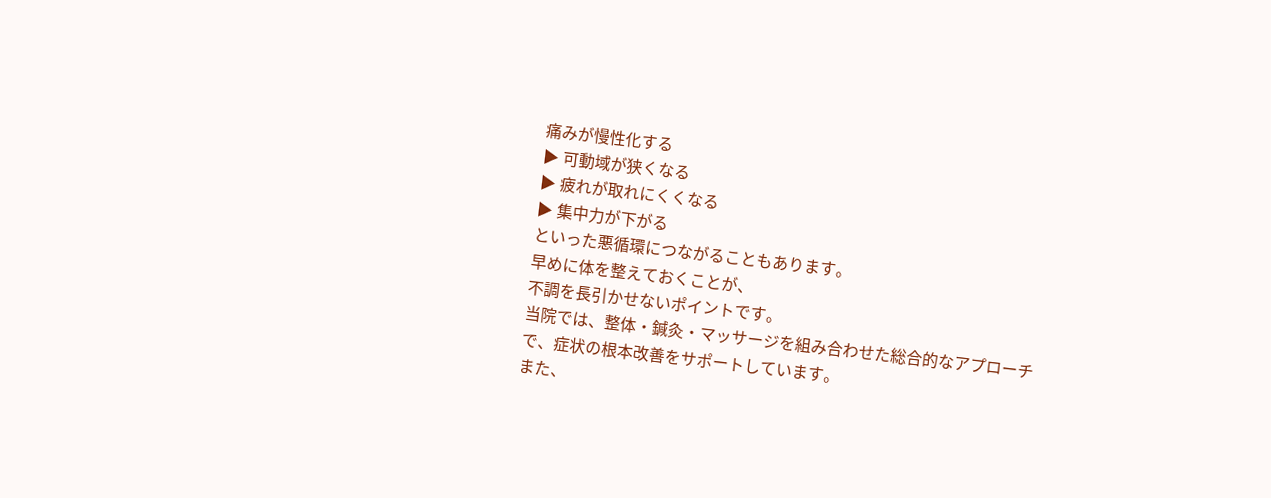痛みが慢性化する
▶ 可動域が狭くなる
▶ 疲れが取れにくくなる
▶ 集中力が下がる
といった悪循環につながることもあります。
早めに体を整えておくことが、
不調を長引かせないポイントです。
当院では、整体・鍼灸・マッサージを組み合わせた総合的なアプローチで、症状の根本改善をサポートしています。
また、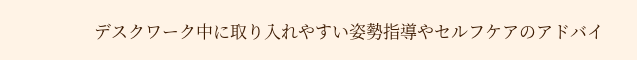デスクワーク中に取り入れやすい姿勢指導やセルフケアのアドバイ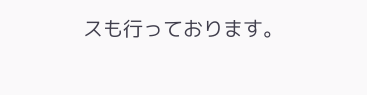スも行っております。